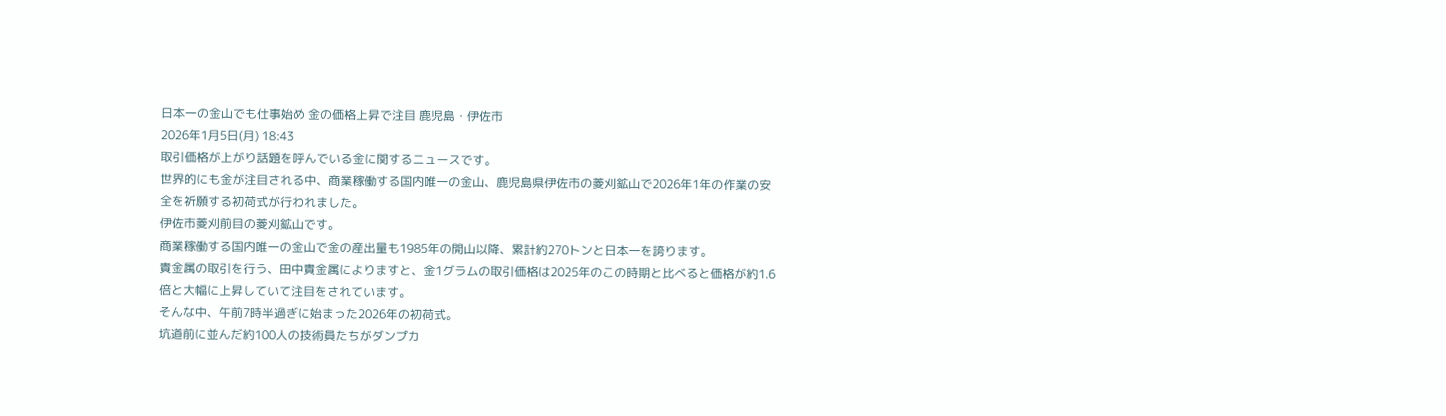日本一の金山でも仕事始め 金の価格上昇で注目 鹿児島・伊佐市
2026年1月5日(月) 18:43
取引価格が上がり話題を呼んでいる金に関するニュースです。
世界的にも金が注目される中、商業稼働する国内唯一の金山、鹿児島県伊佐市の菱刈鉱山で2026年1年の作業の安全を祈願する初荷式が行われました。
伊佐市菱刈前目の菱刈鉱山です。
商業稼働する国内唯一の金山で金の産出量も1985年の開山以降、累計約270トンと日本一を誇ります。
貴金属の取引を行う、田中貴金属によりますと、金1グラムの取引価格は2025年のこの時期と比べると価格が約1.6倍と大幅に上昇していて注目をされています。
そんな中、午前7時半過ぎに始まった2026年の初荷式。
坑道前に並んだ約100人の技術員たちがダンプカ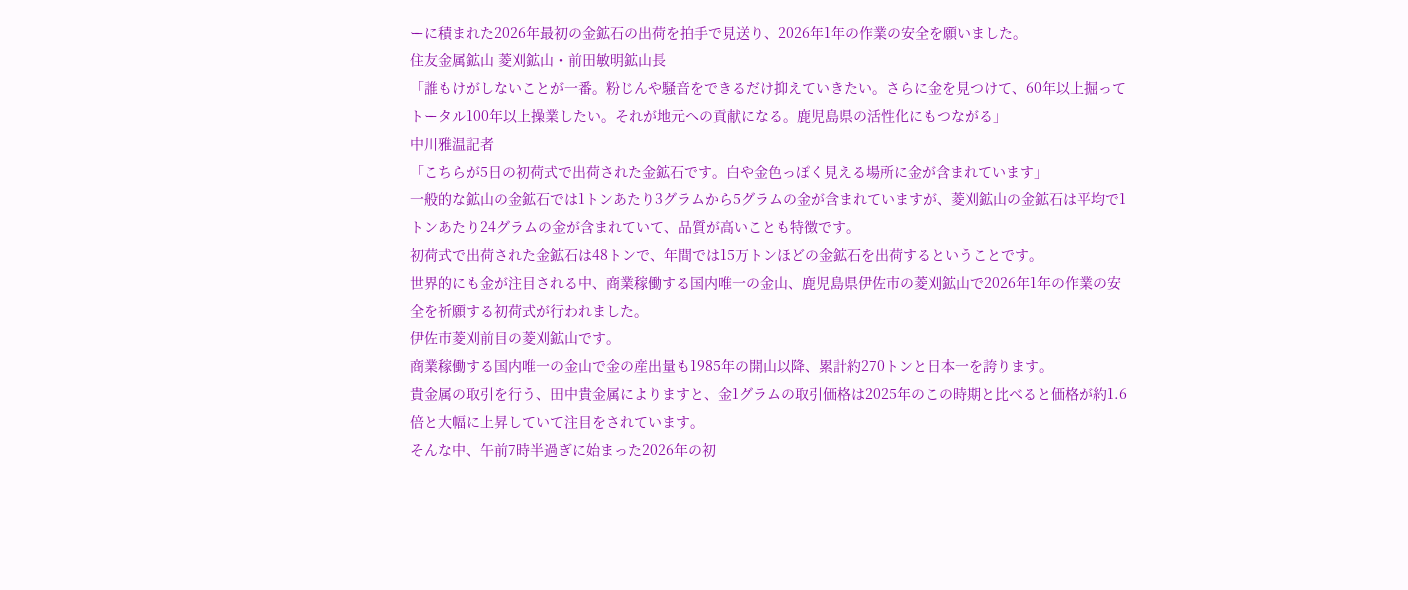ーに積まれた2026年最初の金鉱石の出荷を拍手で見送り、2026年1年の作業の安全を願いました。
住友金属鉱山 菱刈鉱山・前田敏明鉱山長
「誰もけがしないことが一番。粉じんや騒音をできるだけ抑えていきたい。さらに金を見つけて、60年以上掘ってトータル100年以上操業したい。それが地元への貢献になる。鹿児島県の活性化にもつながる」
中川雅温記者
「こちらが5日の初荷式で出荷された金鉱石です。白や金色っぽく見える場所に金が含まれています」
一般的な鉱山の金鉱石では1トンあたり3グラムから5グラムの金が含まれていますが、菱刈鉱山の金鉱石は平均で1トンあたり24グラムの金が含まれていて、品質が高いことも特徴です。
初荷式で出荷された金鉱石は48トンで、年間では15万トンほどの金鉱石を出荷するということです。
世界的にも金が注目される中、商業稼働する国内唯一の金山、鹿児島県伊佐市の菱刈鉱山で2026年1年の作業の安全を祈願する初荷式が行われました。
伊佐市菱刈前目の菱刈鉱山です。
商業稼働する国内唯一の金山で金の産出量も1985年の開山以降、累計約270トンと日本一を誇ります。
貴金属の取引を行う、田中貴金属によりますと、金1グラムの取引価格は2025年のこの時期と比べると価格が約1.6倍と大幅に上昇していて注目をされています。
そんな中、午前7時半過ぎに始まった2026年の初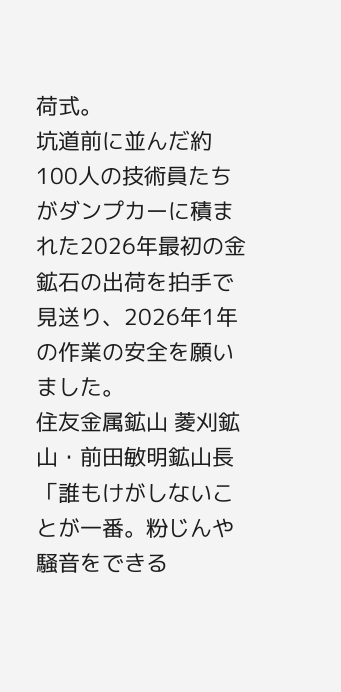荷式。
坑道前に並んだ約100人の技術員たちがダンプカーに積まれた2026年最初の金鉱石の出荷を拍手で見送り、2026年1年の作業の安全を願いました。
住友金属鉱山 菱刈鉱山・前田敏明鉱山長
「誰もけがしないことが一番。粉じんや騒音をできる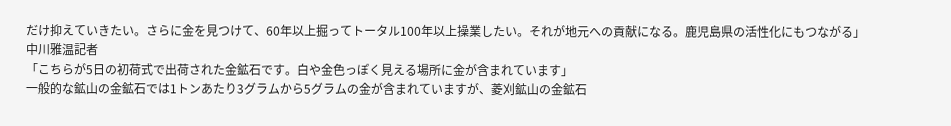だけ抑えていきたい。さらに金を見つけて、60年以上掘ってトータル100年以上操業したい。それが地元への貢献になる。鹿児島県の活性化にもつながる」
中川雅温記者
「こちらが5日の初荷式で出荷された金鉱石です。白や金色っぽく見える場所に金が含まれています」
一般的な鉱山の金鉱石では1トンあたり3グラムから5グラムの金が含まれていますが、菱刈鉱山の金鉱石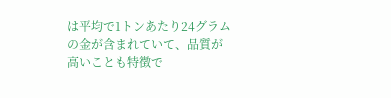は平均で1トンあたり24グラムの金が含まれていて、品質が高いことも特徴で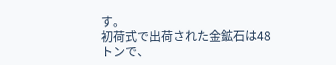す。
初荷式で出荷された金鉱石は48トンで、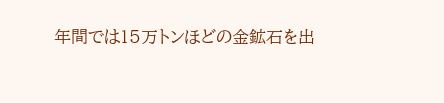年間では15万トンほどの金鉱石を出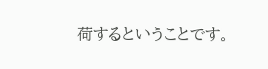荷するということです。